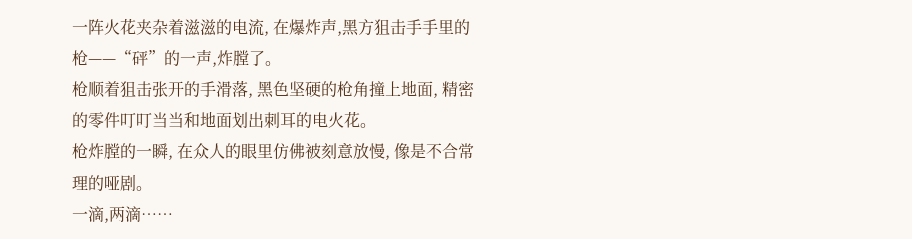一阵火花夹杂着滋滋的电流, 在爆炸声,黑方狙击手手里的枪——“砰”的一声,炸膛了。
枪顺着狙击张开的手滑落, 黑色坚硬的枪角撞上地面, 精密的零件叮叮当当和地面划出刺耳的电火花。
枪炸膛的一瞬, 在众人的眼里仿佛被刻意放慢, 像是不合常理的哑剧。
一滴,两滴……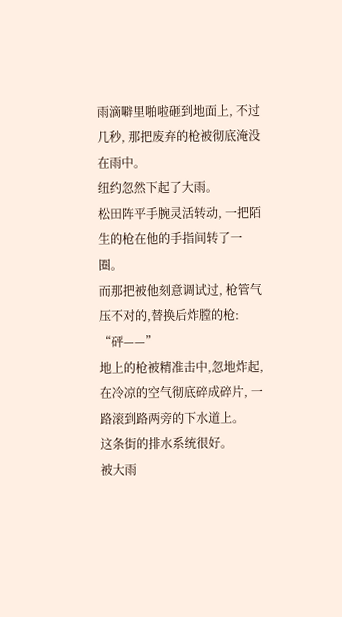雨滴噼里啪啦砸到地面上, 不过几秒, 那把废弃的枪被彻底淹没在雨中。
纽约忽然下起了大雨。
松田阵平手腕灵活转动, 一把陌生的枪在他的手指间转了一圈。
而那把被他刻意调试过, 枪管气压不对的,替换后炸膛的枪:
“砰——”
地上的枪被精准击中,忽地炸起,在冷凉的空气彻底碎成碎片, 一路滚到路两旁的下水道上。
这条街的排水系统很好。
被大雨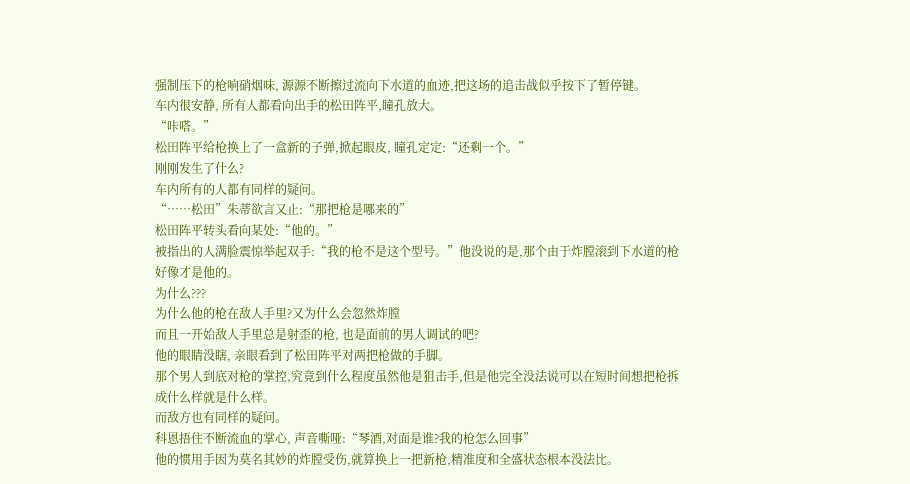强制压下的枪响硝烟味, 源源不断擦过流向下水道的血迹,把这场的追击战似乎按下了暂停键。
车内很安静, 所有人都看向出手的松田阵平,瞳孔放大。
“咔嗒。”
松田阵平给枪换上了一盒新的子弹,掀起眼皮, 瞳孔定定:“还剩一个。”
刚刚发生了什么?
车内所有的人都有同样的疑问。
“……松田”朱蒂欲言又止:“那把枪是哪来的”
松田阵平转头看向某处:“他的。”
被指出的人满脸震惊举起双手:“我的枪不是这个型号。”他没说的是,那个由于炸膛滚到下水道的枪好像才是他的。
为什么???
为什么他的枪在敌人手里?又为什么会忽然炸膛
而且一开始敌人手里总是射歪的枪, 也是面前的男人调试的吧?
他的眼睛没瞎, 亲眼看到了松田阵平对两把枪做的手脚。
那个男人到底对枪的掌控,究竟到什么程度虽然他是狙击手,但是他完全没法说可以在短时间想把枪拆成什么样就是什么样。
而敌方也有同样的疑问。
科恩捂住不断流血的掌心, 声音嘶哑:“琴酒,对面是谁?我的枪怎么回事”
他的惯用手因为莫名其妙的炸膛受伤,就算换上一把新枪,精准度和全盛状态根本没法比。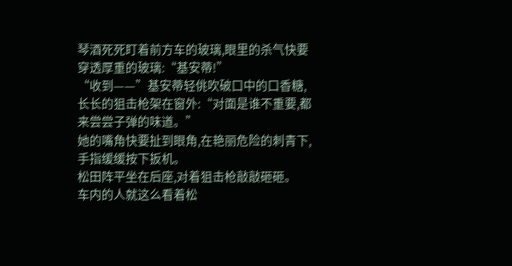琴酒死死盯着前方车的玻璃,眼里的杀气快要穿透厚重的玻璃:“基安蒂!”
“收到——”基安蒂轻佻吹破口中的口香糖,长长的狙击枪架在窗外:“对面是谁不重要,都来尝尝子弹的味道。”
她的嘴角快要扯到眼角,在艳丽危险的刺青下,手指缓缓按下扳机。
松田阵平坐在后座,对着狙击枪敲敲砸砸。
车内的人就这么看着松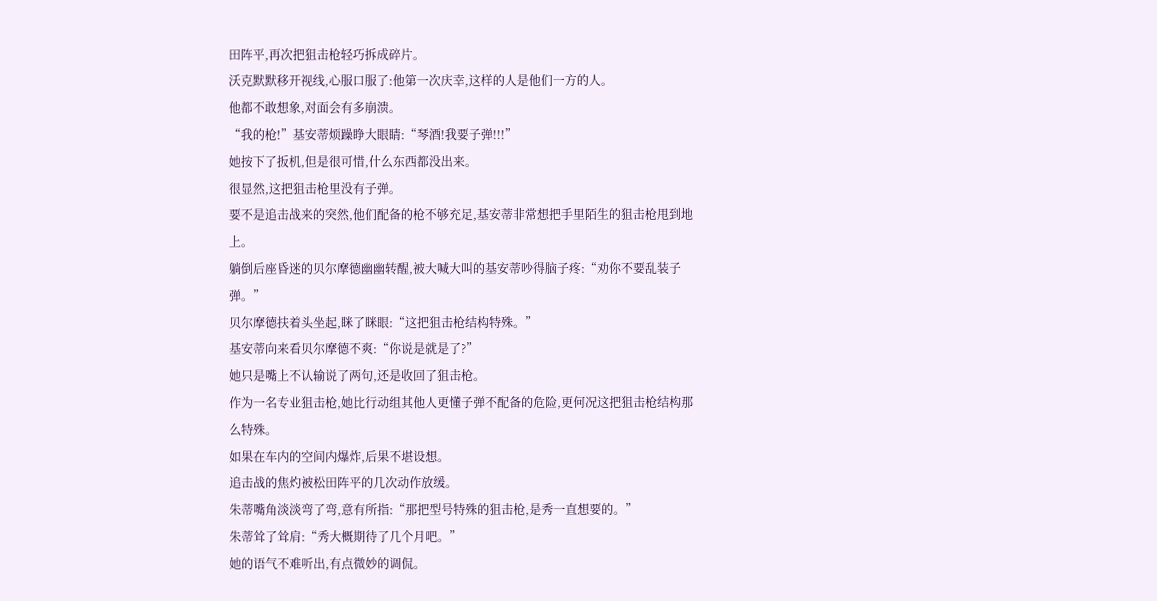田阵平,再次把狙击枪轻巧拆成碎片。
沃克默默移开视线,心服口服了:他第一次庆幸,这样的人是他们一方的人。
他都不敢想象,对面会有多崩溃。
“我的枪!”基安蒂烦躁睁大眼睛:“琴酒!我要子弹!!!”
她按下了扳机,但是很可惜,什么东西都没出来。
很显然,这把狙击枪里没有子弹。
要不是追击战来的突然,他们配备的枪不够充足,基安蒂非常想把手里陌生的狙击枪甩到地上。
躺倒后座昏迷的贝尔摩德幽幽转醒,被大喊大叫的基安蒂吵得脑子疼:“劝你不要乱装子弹。”
贝尔摩德扶着头坐起,眯了眯眼:“这把狙击枪结构特殊。”
基安蒂向来看贝尔摩德不爽:“你说是就是了?”
她只是嘴上不认输说了两句,还是收回了狙击枪。
作为一名专业狙击枪,她比行动组其他人更懂子弹不配备的危险,更何况这把狙击枪结构那么特殊。
如果在车内的空间内爆炸,后果不堪设想。
追击战的焦灼被松田阵平的几次动作放缓。
朱蒂嘴角淡淡弯了弯,意有所指:“那把型号特殊的狙击枪,是秀一直想要的。”
朱蒂耸了耸肩:“秀大概期待了几个月吧。”
她的语气不难听出,有点微妙的调侃。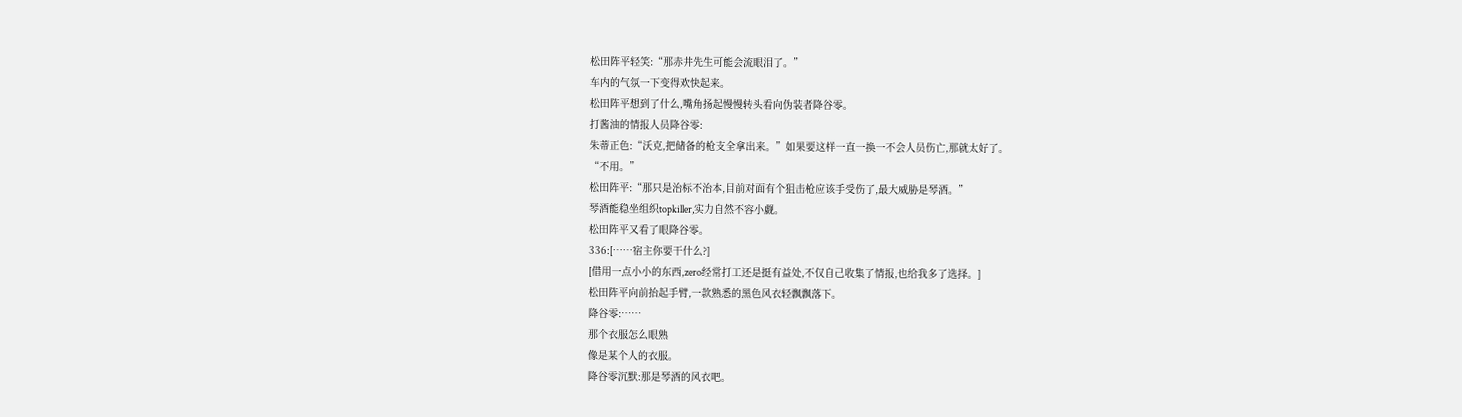松田阵平轻笑:“那赤井先生可能会流眼泪了。”
车内的气氛一下变得欢快起来。
松田阵平想到了什么,嘴角扬起慢慢转头看向伪装者降谷零。
打酱油的情报人员降谷零:
朱蒂正色:“沃克,把储备的枪支全拿出来。”如果要这样一直一换一不会人员伤亡,那就太好了。
“不用。”
松田阵平:“那只是治标不治本,目前对面有个狙击枪应该手受伤了,最大威胁是琴酒。”
琴酒能稳坐组织topkiller,实力自然不容小觑。
松田阵平又看了眼降谷零。
336:[……宿主你要干什么?]
[借用一点小小的东西,zero经常打工还是挺有益处,不仅自己收集了情报,也给我多了选择。]
松田阵平向前抬起手臂,一款熟悉的黑色风衣轻飘飘落下。
降谷零:……
那个衣服怎么眼熟
像是某个人的衣服。
降谷零沉默:那是琴酒的风衣吧。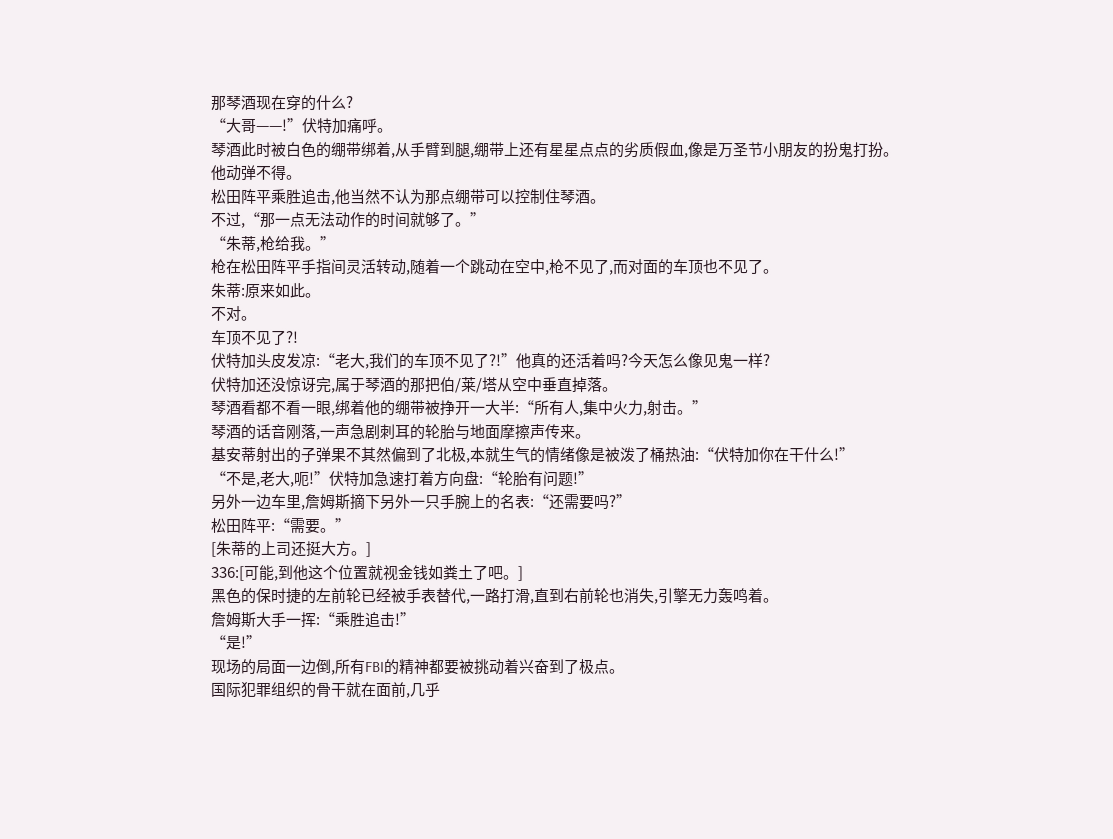那琴酒现在穿的什么?
“大哥——!”伏特加痛呼。
琴酒此时被白色的绷带绑着,从手臂到腿,绷带上还有星星点点的劣质假血,像是万圣节小朋友的扮鬼打扮。
他动弹不得。
松田阵平乘胜追击,他当然不认为那点绷带可以控制住琴酒。
不过,“那一点无法动作的时间就够了。”
“朱蒂,枪给我。”
枪在松田阵平手指间灵活转动,随着一个跳动在空中,枪不见了,而对面的车顶也不见了。
朱蒂:原来如此。
不对。
车顶不见了?!
伏特加头皮发凉:“老大,我们的车顶不见了?!”他真的还活着吗?今天怎么像见鬼一样?
伏特加还没惊讶完,属于琴酒的那把伯/莱/塔从空中垂直掉落。
琴酒看都不看一眼,绑着他的绷带被挣开一大半:“所有人,集中火力,射击。”
琴酒的话音刚落,一声急剧刺耳的轮胎与地面摩擦声传来。
基安蒂射出的子弹果不其然偏到了北极,本就生气的情绪像是被泼了桶热油:“伏特加你在干什么!”
“不是,老大,呃!”伏特加急速打着方向盘:“轮胎有问题!”
另外一边车里,詹姆斯摘下另外一只手腕上的名表:“还需要吗?”
松田阵平:“需要。”
[朱蒂的上司还挺大方。]
336:[可能,到他这个位置就视金钱如粪土了吧。]
黑色的保时捷的左前轮已经被手表替代,一路打滑,直到右前轮也消失,引擎无力轰鸣着。
詹姆斯大手一挥:“乘胜追击!”
“是!”
现场的局面一边倒,所有FBI的精神都要被挑动着兴奋到了极点。
国际犯罪组织的骨干就在面前,几乎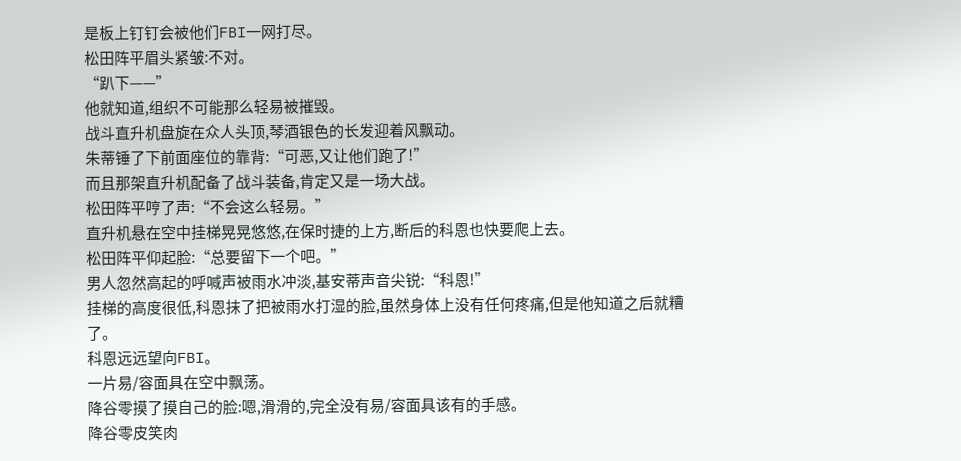是板上钉钉会被他们FBI一网打尽。
松田阵平眉头紧皱:不对。
“趴下——”
他就知道,组织不可能那么轻易被摧毁。
战斗直升机盘旋在众人头顶,琴酒银色的长发迎着风飘动。
朱蒂锤了下前面座位的靠背:“可恶,又让他们跑了!”
而且那架直升机配备了战斗装备,肯定又是一场大战。
松田阵平哼了声:“不会这么轻易。”
直升机悬在空中挂梯晃晃悠悠,在保时捷的上方,断后的科恩也快要爬上去。
松田阵平仰起脸:“总要留下一个吧。”
男人忽然高起的呼喊声被雨水冲淡,基安蒂声音尖锐:“科恩!”
挂梯的高度很低,科恩抹了把被雨水打湿的脸,虽然身体上没有任何疼痛,但是他知道之后就糟了。
科恩远远望向FBI。
一片易/容面具在空中飘荡。
降谷零摸了摸自己的脸:嗯,滑滑的,完全没有易/容面具该有的手感。
降谷零皮笑肉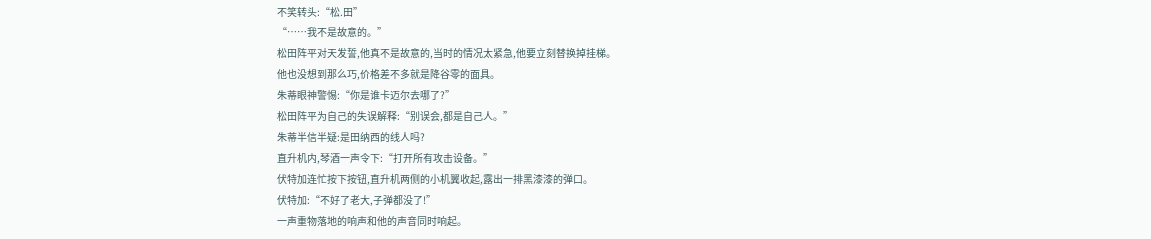不笑转头:“松.田”
“……我不是故意的。”
松田阵平对天发誓,他真不是故意的,当时的情况太紧急,他要立刻替换掉挂梯。
他也没想到那么巧,价格差不多就是降谷零的面具。
朱蒂眼神警惕:“你是谁卡迈尔去哪了?”
松田阵平为自己的失误解释:“别误会,都是自己人。”
朱蒂半信半疑:是田纳西的线人吗?
直升机内,琴酒一声令下:“打开所有攻击设备。”
伏特加连忙按下按钮,直升机两侧的小机翼收起,露出一排黑漆漆的弹口。
伏特加:“不好了老大,子弹都没了!”
一声重物落地的响声和他的声音同时响起。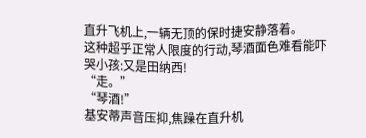直升飞机上,一辆无顶的保时捷安静落着。
这种超乎正常人限度的行动,琴酒面色难看能吓哭小孩:又是田纳西!
“走。”
“琴酒!”
基安蒂声音压抑,焦躁在直升机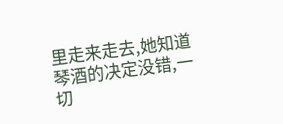里走来走去,她知道琴酒的决定没错,一切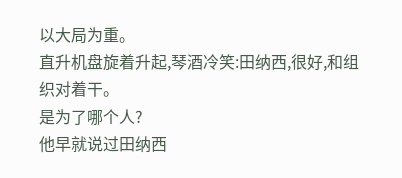以大局为重。
直升机盘旋着升起,琴酒冷笑:田纳西,很好,和组织对着干。
是为了哪个人?
他早就说过田纳西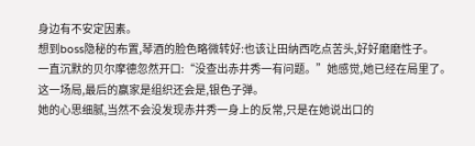身边有不安定因素。
想到boss隐秘的布置,琴酒的脸色略微转好:也该让田纳西吃点苦头,好好磨磨性子。
一直沉默的贝尔摩德忽然开口:“没查出赤井秀一有问题。”她感觉,她已经在局里了。
这一场局,最后的赢家是组织还会是,银色子弹。
她的心思细腻,当然不会没发现赤井秀一身上的反常,只是在她说出口的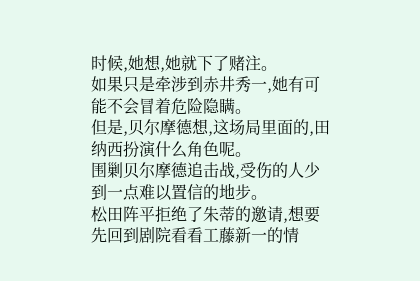时候,她想,她就下了赌注。
如果只是牵涉到赤井秀一,她有可能不会冒着危险隐瞒。
但是,贝尔摩德想,这场局里面的,田纳西扮演什么角色呢。
围剿贝尔摩德追击战,受伤的人少到一点难以置信的地步。
松田阵平拒绝了朱蒂的邀请,想要先回到剧院看看工藤新一的情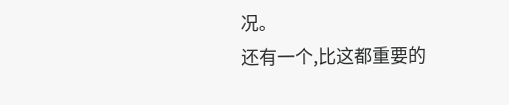况。
还有一个,比这都重要的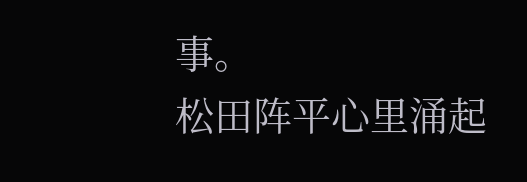事。
松田阵平心里涌起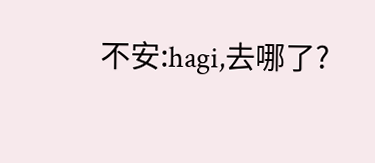不安:hagi,去哪了?